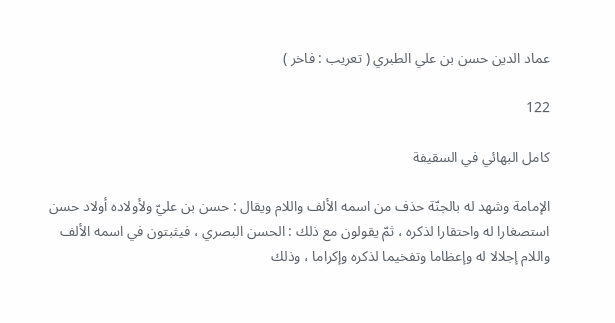عماد الدين حسن بن علي الطبري ( تعريب : فاخر )

122

كامل البهائي في السقيفة

الإمامة وشهد له بالجنّة حذف من اسمه الألف واللام ويقال : حسن بن عليّ ولأولاده أولاد حسن استصغارا له واحتقارا لذكره ، ثمّ يقولون مع ذلك : الحسن البصري ، فيثبتون في اسمه الألف واللام إجلالا له وإعظاما وتفخيما لذكره وإكراما ، وذلك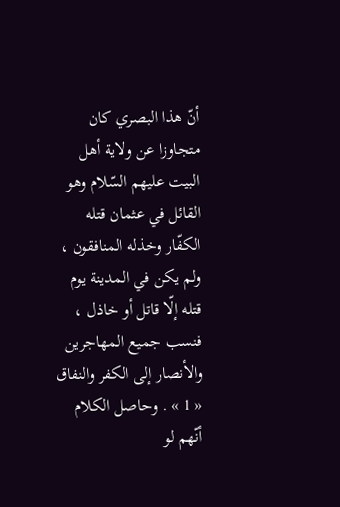أنّ هذا البصري كان متجاوزا عن ولاية أهل البيت عليهم السّلام وهو القائل في عثمان قتله الكفّار وخذله المنافقون ، ولم يكن في المدينة يوم قتله إلّا قاتل أو خاذل ، فنسب جميع المهاجرين والأنصار إلى الكفر والنفاق « 1 » . وحاصل الكلام أنّهم لو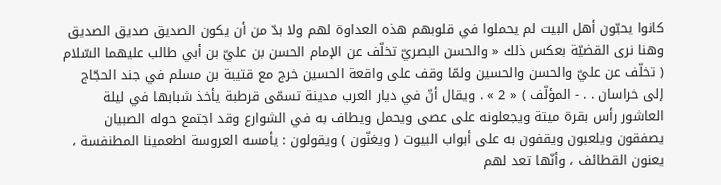كانوا يحبّون أهل البيت لم يحملوا في قلوبهم هذه العداوة لهم ولا بدّ من أن يكون الصديق صديق الصديق وهنا نرى القضيّة بعكس ذلك « والحسن البصريّ تخلّف عن الإمام الحسن بن عليّ بن أبي طالب عليهما السّلام ( تخلّف عن عليّ والحسن والحسين ولمّا وقف على واقعة الحسين خرج مع قتيبة بن مسلم في جند الحجّاج إلى خراسان . . - المؤلّف ) « 2 » . ويقال أنّ في ديار العرب مدينة تسمّى قرطبة يأخذ شبابها في ليلة العاشور رأس بقرة ميتة ويجعلونه على عصى ويحمل ويطاف به في الشوارع وقد اجتمع حوله الصبيان يصفقون ويلعبون ويقفون به على أبواب البيوت ( ويغنّون ) ويقولون : يأمسه العروسة اطعمينا المطنفسة ، يعنون القطائف ، وأنّها تعد لهم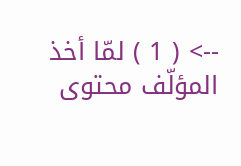--> ( 1 ) لمّا أخذ المؤلّف محتوى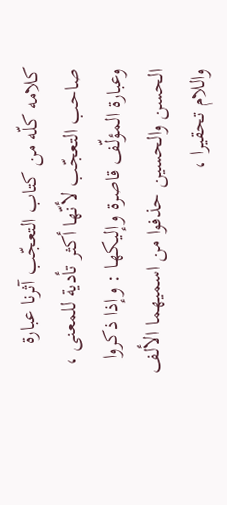كلامه كلّه من كتاب التعجّب آثرنا عبارة صاحب التعجّب لأنّها أكثر تأدية للمعنى ، وعبارة المؤلّف قاصرة وإليكها : وإذا ذكروا الحسن والحسين حذفوا من اسميهما الألف واللام تحقيرا ،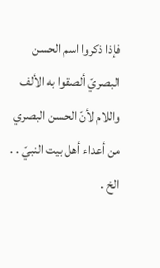فإذا ذكروا اسم الحسن البصريّ ألصقوا به الألف واللام لأنّ الحسن البصري من أعداء أهل بيت النبيّ . . الخ .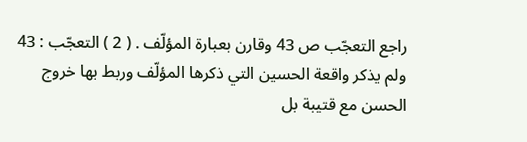راجع التعجّب ص 43 وقارن بعبارة المؤلّف . ( 2 ) التعجّب : 43 ولم يذكر واقعة الحسين التي ذكرها المؤلّف وربط بها خروج الحسن مع قتيبة بل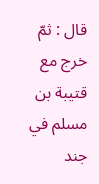قال : ثمّ خرج مع قتيبة بن مسلم في جند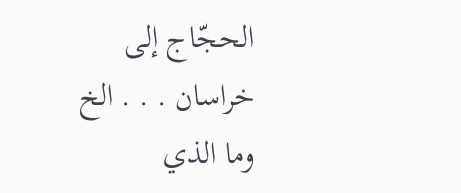الحجّاج إلى خراسان . . . الخ وما الذي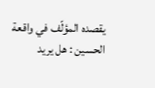يقصده المؤلّف في واقعة الحسين : هل يريد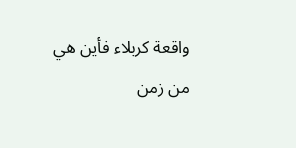واقعة كربلاء فأين هي من زمن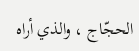الحجّاج ، والذي أراه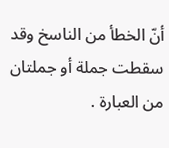أنّ الخطأ من الناسخ وقد سقطت جملة أو جملتان من العبارة .